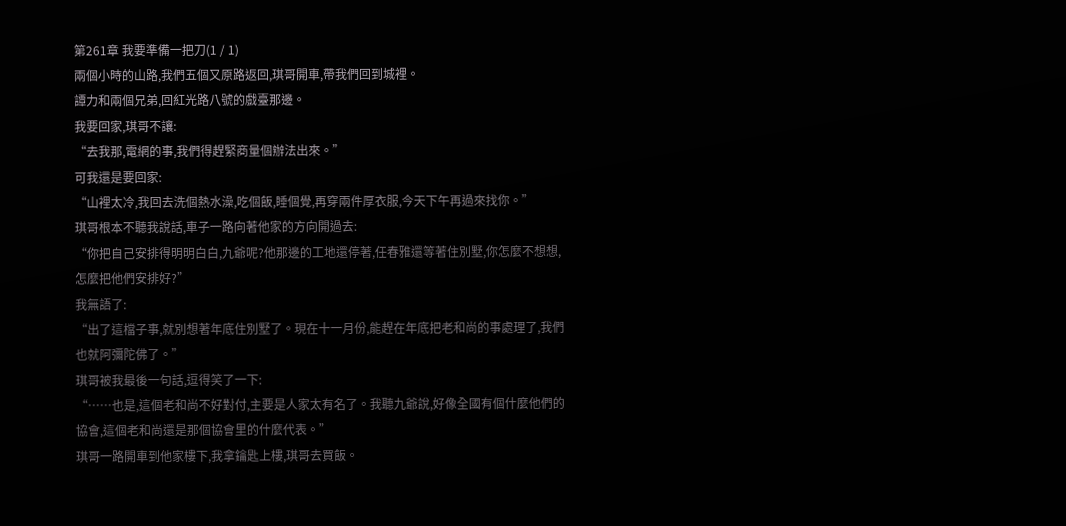第261章 我要準備一把刀(1 / 1)
兩個小時的山路,我們五個又原路返回,琪哥開車,帶我們回到城裡。
譚力和兩個兄弟,回紅光路八號的戲臺那邊。
我要回家,琪哥不讓:
“去我那,電網的事,我們得趕緊商量個辦法出來。”
可我還是要回家:
“山裡太冷,我回去洗個熱水澡,吃個飯,睡個覺,再穿兩件厚衣服,今天下午再過來找你。”
琪哥根本不聽我說話,車子一路向著他家的方向開過去:
“你把自己安排得明明白白,九爺呢?他那邊的工地還停著,任春雅還等著住別墅,你怎麼不想想,怎麼把他們安排好?”
我無語了:
“出了這檔子事,就別想著年底住別墅了。現在十一月份,能趕在年底把老和尚的事處理了,我們也就阿彌陀佛了。”
琪哥被我最後一句話,逗得笑了一下:
“……也是,這個老和尚不好對付,主要是人家太有名了。我聽九爺說,好像全國有個什麼他們的協會,這個老和尚還是那個協會里的什麼代表。”
琪哥一路開車到他家樓下,我拿鑰匙上樓,琪哥去買飯。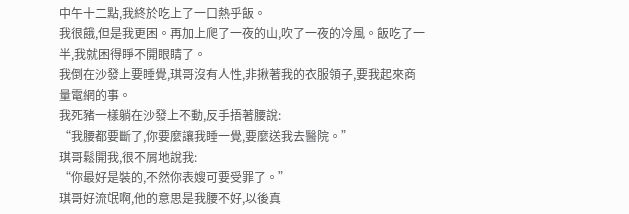中午十二點,我終於吃上了一口熱乎飯。
我很餓,但是我更困。再加上爬了一夜的山,吹了一夜的冷風。飯吃了一半,我就困得睜不開眼睛了。
我倒在沙發上要睡覺,琪哥沒有人性,非揪著我的衣服領子,要我起來商量電網的事。
我死豬一樣躺在沙發上不動,反手捂著腰說:
“我腰都要斷了,你要麼讓我睡一覺,要麼送我去醫院。”
琪哥鬆開我,很不屑地說我:
“你最好是裝的,不然你表嫂可要受罪了。”
琪哥好流氓啊,他的意思是我腰不好,以後真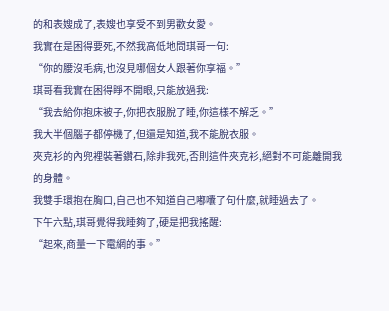的和表嫂成了,表嫂也享受不到男歡女愛。
我實在是困得要死,不然我高低地問琪哥一句:
“你的腰沒毛病,也沒見哪個女人跟著你享福。”
琪哥看我實在困得睜不開眼,只能放過我:
“我去給你抱床被子,你把衣服脫了睡,你這樣不解乏。”
我大半個腦子都停機了,但還是知道,我不能脫衣服。
夾克衫的內兜裡裝著鑽石,除非我死,否則這件夾克衫,絕對不可能離開我的身體。
我雙手環抱在胸口,自己也不知道自己嘟囔了句什麼,就睡過去了。
下午六點,琪哥覺得我睡夠了,硬是把我搖醒:
“起來,商量一下電網的事。”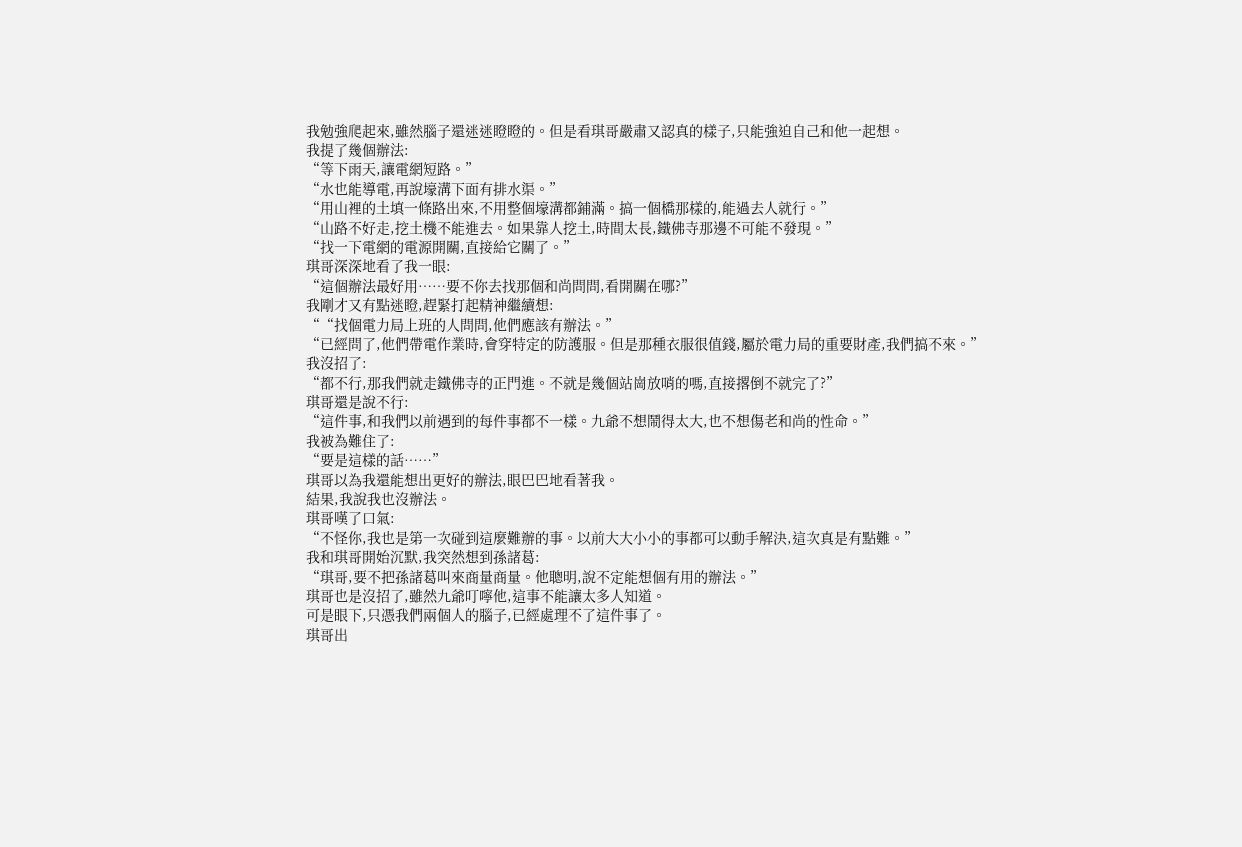我勉強爬起來,雖然腦子還迷迷瞪瞪的。但是看琪哥嚴肅又認真的樣子,只能強迫自己和他一起想。
我提了幾個辦法:
“等下雨天,讓電網短路。”
“水也能導電,再說壕溝下面有排水渠。”
“用山裡的土填一條路出來,不用整個壕溝都鋪滿。搞一個橋那樣的,能過去人就行。”
“山路不好走,挖土機不能進去。如果靠人挖土,時間太長,鐵佛寺那邊不可能不發現。”
“找一下電網的電源開關,直接給它關了。”
琪哥深深地看了我一眼:
“這個辦法最好用……要不你去找那個和尚問問,看開關在哪?”
我剛才又有點迷瞪,趕緊打起精神繼續想:
““找個電力局上班的人問問,他們應該有辦法。”
“已經問了,他們帶電作業時,會穿特定的防護服。但是那種衣服很值錢,屬於電力局的重要財產,我們搞不來。”
我沒招了:
“都不行,那我們就走鐵佛寺的正門進。不就是幾個站崗放哨的嗎,直接撂倒不就完了?”
琪哥還是說不行:
“這件事,和我們以前遇到的每件事都不一樣。九爺不想鬧得太大,也不想傷老和尚的性命。”
我被為難住了:
“要是這樣的話……”
琪哥以為我還能想出更好的辦法,眼巴巴地看著我。
結果,我說我也沒辦法。
琪哥嘆了口氣:
“不怪你,我也是第一次碰到這麼難辦的事。以前大大小小的事都可以動手解決,這次真是有點難。”
我和琪哥開始沉默,我突然想到孫諸葛:
“琪哥,要不把孫諸葛叫來商量商量。他聰明,說不定能想個有用的辦法。”
琪哥也是沒招了,雖然九爺叮嚀他,這事不能讓太多人知道。
可是眼下,只憑我們兩個人的腦子,已經處理不了這件事了。
琪哥出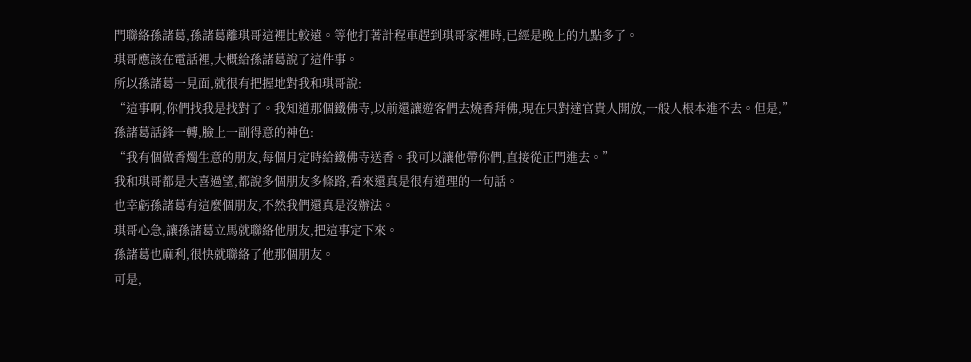門聯絡孫諸葛,孫諸葛離琪哥這裡比較遠。等他打著計程車趕到琪哥家裡時,已經是晚上的九點多了。
琪哥應該在電話裡,大概給孫諸葛說了這件事。
所以孫諸葛一見面,就很有把握地對我和琪哥說:
“這事啊,你們找我是找對了。我知道那個鐵佛寺,以前還讓遊客們去燒香拜佛,現在只對達官貴人開放,一般人根本進不去。但是,”
孫諸葛話鋒一轉,臉上一副得意的神色:
“我有個做香燭生意的朋友,每個月定時給鐵佛寺送香。我可以讓他帶你們,直接從正門進去。”
我和琪哥都是大喜過望,都說多個朋友多條路,看來還真是很有道理的一句話。
也幸虧孫諸葛有這麼個朋友,不然我們還真是沒辦法。
琪哥心急,讓孫諸葛立馬就聯絡他朋友,把這事定下來。
孫諸葛也麻利,很快就聯絡了他那個朋友。
可是,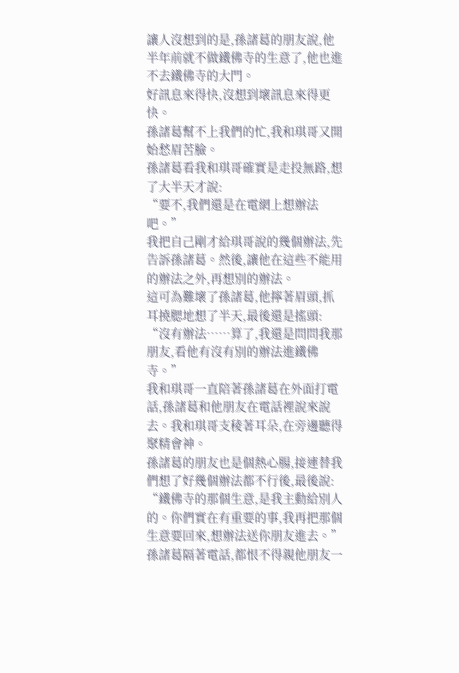讓人沒想到的是,孫諸葛的朋友說,他半年前就不做鐵佛寺的生意了,他也進不去鐵佛寺的大門。
好訊息來得快,沒想到壞訊息來得更快。
孫諸葛幫不上我們的忙,我和琪哥又開始愁眉苦臉。
孫諸葛看我和琪哥確實是走投無路,想了大半天才說:
“要不,我們還是在電網上想辦法吧。”
我把自己剛才給琪哥說的幾個辦法,先告訴孫諸葛。然後,讓他在這些不能用的辦法之外,再想別的辦法。
這可為難壞了孫諸葛,他擰著眉頭,抓耳撓腮地想了半天,最後還是搖頭:
“沒有辦法……算了,我還是問問我那朋友,看他有沒有別的辦法進鐵佛寺。”
我和琪哥一直陪著孫諸葛在外面打電話,孫諸葛和他朋友在電話裡說來說去。我和琪哥支稜著耳朵,在旁邊聽得聚精會神。
孫諸葛的朋友也是個熱心腸,接連替我們想了好幾個辦法都不行後,最後說:
“鐵佛寺的那個生意,是我主動給別人的。你們實在有重要的事,我再把那個生意要回來,想辦法送你朋友進去。”
孫諸葛隔著電話,都恨不得親他朋友一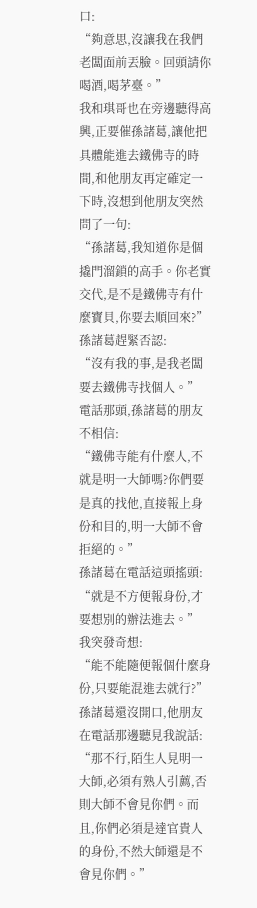口:
“夠意思,沒讓我在我們老闆面前丟臉。回頭請你喝酒,喝茅臺。”
我和琪哥也在旁邊聽得高興,正要催孫諸葛,讓他把具體能進去鐵佛寺的時間,和他朋友再定確定一下時,沒想到他朋友突然問了一句:
“孫諸葛,我知道你是個撬門溜鎖的高手。你老實交代,是不是鐵佛寺有什麼寶貝,你要去順回來?”
孫諸葛趕緊否認:
“沒有我的事,是我老闆要去鐵佛寺找個人。”
電話那頭,孫諸葛的朋友不相信:
“鐵佛寺能有什麼人,不就是明一大師嗎?你們要是真的找他,直接報上身份和目的,明一大師不會拒絕的。”
孫諸葛在電話這頭搖頭:
“就是不方便報身份,才要想別的辦法進去。”
我突發奇想:
“能不能隨便報個什麼身份,只要能混進去就行?”
孫諸葛還沒開口,他朋友在電話那邊聽見我說話:
“那不行,陌生人見明一大師,必須有熟人引薦,否則大師不會見你們。而且,你們必須是達官貴人的身份,不然大師還是不會見你們。”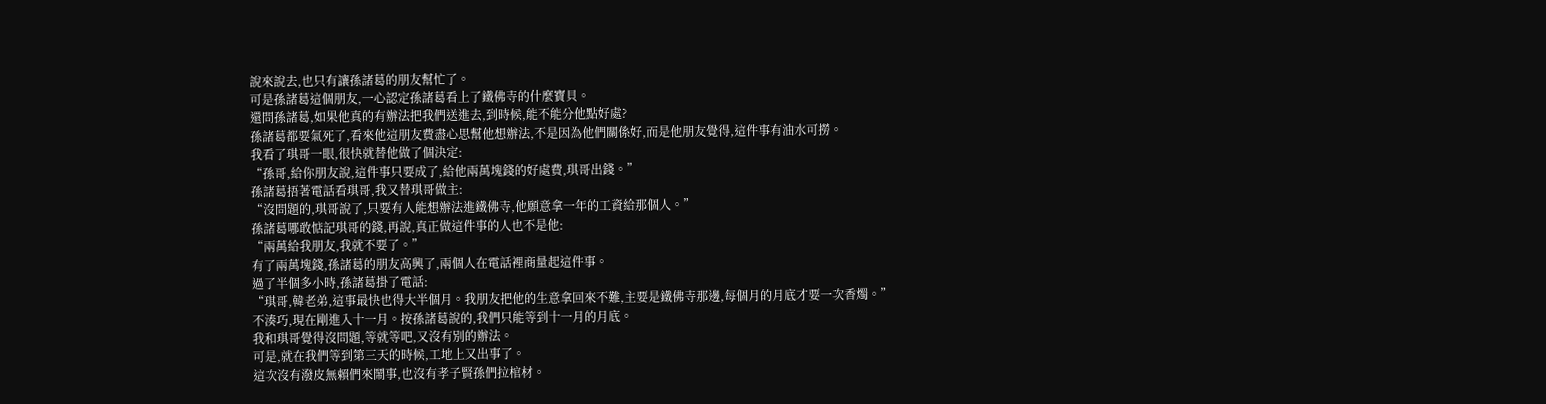說來說去,也只有讓孫諸葛的朋友幫忙了。
可是孫諸葛這個朋友,一心認定孫諸葛看上了鐵佛寺的什麼寶貝。
還問孫諸葛,如果他真的有辦法把我們送進去,到時候,能不能分他點好處?
孫諸葛都要氣死了,看來他這朋友費盡心思幫他想辦法,不是因為他們關係好,而是他朋友覺得,這件事有油水可撈。
我看了琪哥一眼,很快就替他做了個決定:
“孫哥,給你朋友說,這件事只要成了,給他兩萬塊錢的好處費,琪哥出錢。”
孫諸葛捂著電話看琪哥,我又替琪哥做主:
“沒問題的,琪哥說了,只要有人能想辦法進鐵佛寺,他願意拿一年的工資給那個人。”
孫諸葛哪敢惦記琪哥的錢,再說,真正做這件事的人也不是他:
“兩萬給我朋友,我就不要了。”
有了兩萬塊錢,孫諸葛的朋友高興了,兩個人在電話裡商量起這件事。
過了半個多小時,孫諸葛掛了電話:
“琪哥,韓老弟,這事最快也得大半個月。我朋友把他的生意拿回來不難,主要是鐵佛寺那邊,每個月的月底才要一次香燭。”
不湊巧,現在剛進入十一月。按孫諸葛說的,我們只能等到十一月的月底。
我和琪哥覺得沒問題,等就等吧,又沒有別的辦法。
可是,就在我們等到第三天的時候,工地上又出事了。
這次沒有潑皮無賴們來鬧事,也沒有孝子賢孫們拉棺材。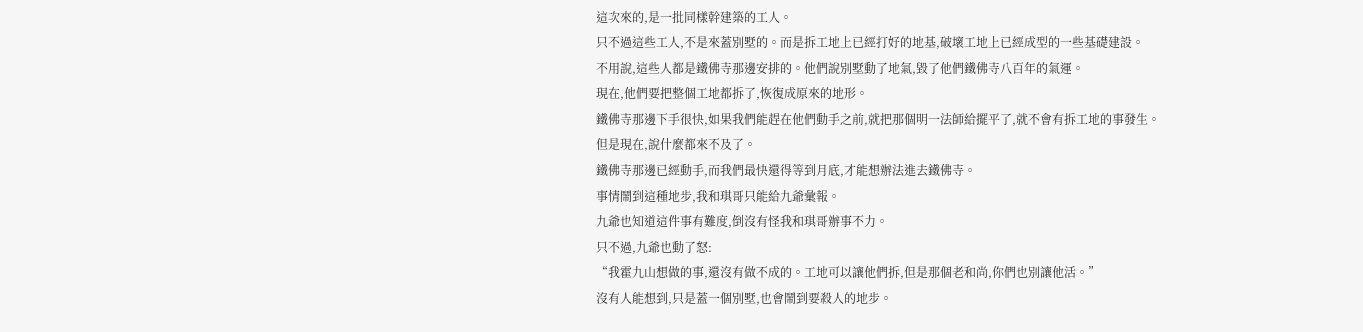這次來的,是一批同樣幹建築的工人。
只不過這些工人,不是來蓋別墅的。而是拆工地上已經打好的地基,破壞工地上已經成型的一些基礎建設。
不用說,這些人都是鐵佛寺那邊安排的。他們說別墅動了地氣,毀了他們鐵佛寺八百年的氣運。
現在,他們要把整個工地都拆了,恢復成原來的地形。
鐵佛寺那邊下手很快,如果我們能趕在他們動手之前,就把那個明一法師給擺平了,就不會有拆工地的事發生。
但是現在,說什麼都來不及了。
鐵佛寺那邊已經動手,而我們最快還得等到月底,才能想辦法進去鐵佛寺。
事情鬧到這種地步,我和琪哥只能給九爺彙報。
九爺也知道這件事有難度,倒沒有怪我和琪哥辦事不力。
只不過,九爺也動了怒:
“我霍九山想做的事,還沒有做不成的。工地可以讓他們拆,但是那個老和尚,你們也別讓他活。”
沒有人能想到,只是蓋一個別墅,也會鬧到要殺人的地步。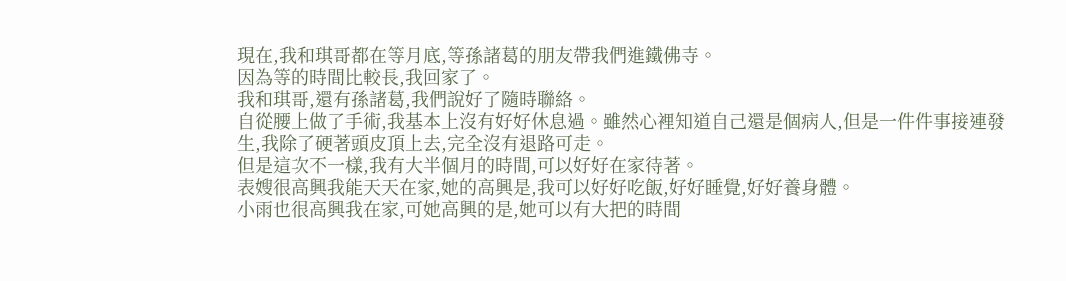現在,我和琪哥都在等月底,等孫諸葛的朋友帶我們進鐵佛寺。
因為等的時間比較長,我回家了。
我和琪哥,還有孫諸葛,我們說好了隨時聯絡。
自從腰上做了手術,我基本上沒有好好休息過。雖然心裡知道自己還是個病人,但是一件件事接連發生,我除了硬著頭皮頂上去,完全沒有退路可走。
但是這次不一樣,我有大半個月的時間,可以好好在家待著。
表嫂很高興我能天天在家,她的高興是,我可以好好吃飯,好好睡覺,好好養身體。
小雨也很高興我在家,可她高興的是,她可以有大把的時間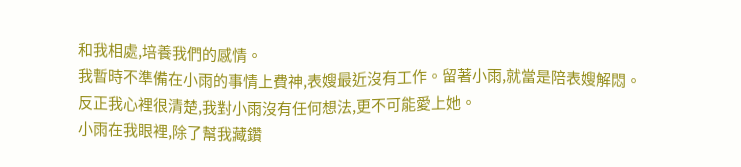和我相處,培養我們的感情。
我暫時不準備在小雨的事情上費神,表嫂最近沒有工作。留著小雨,就當是陪表嫂解悶。
反正我心裡很清楚,我對小雨沒有任何想法,更不可能愛上她。
小雨在我眼裡,除了幫我藏鑽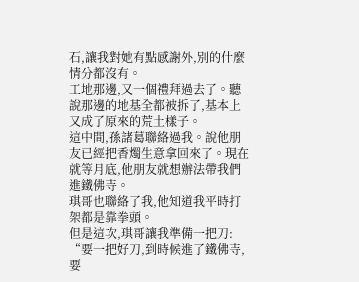石,讓我對她有點感謝外,別的什麼情分都沒有。
工地那邊,又一個禮拜過去了。聽說那邊的地基全都被拆了,基本上又成了原來的荒土樣子。
這中間,孫諸葛聯絡過我。說他朋友已經把香燭生意拿回來了。現在就等月底,他朋友就想辦法帶我們進鐵佛寺。
琪哥也聯絡了我,他知道我平時打架都是靠拳頭。
但是這次,琪哥讓我準備一把刀:
“要一把好刀,到時候進了鐵佛寺,要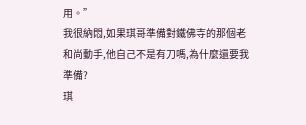用。”
我很納悶,如果琪哥準備對鐵佛寺的那個老和尚動手,他自己不是有刀嗎,為什麼還要我準備?
琪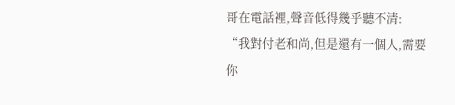哥在電話裡,聲音低得幾乎聽不清:
“我對付老和尚,但是還有一個人,需要你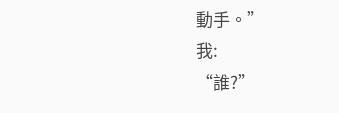動手。”
我:
“誰?”